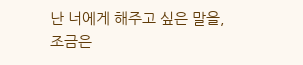난 너에게 해주고 싶은 말을,
조금은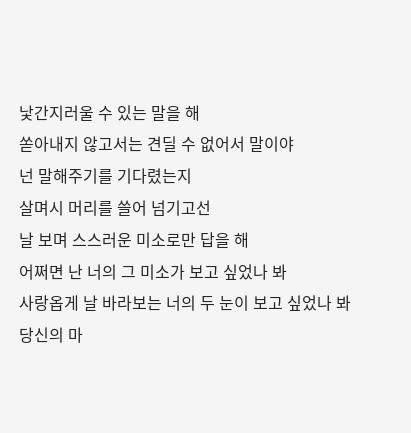낯간지러울 수 있는 말을 해
쏟아내지 않고서는 견딜 수 없어서 말이야
넌 말해주기를 기다렸는지
살며시 머리를 쓸어 넘기고선
날 보며 스스러운 미소로만 답을 해
어쩌면 난 너의 그 미소가 보고 싶었나 봐
사랑옵게 날 바라보는 너의 두 눈이 보고 싶었나 봐
당신의 마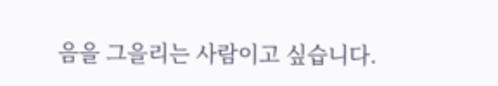음을 그을리는 사람이고 싶습니다.